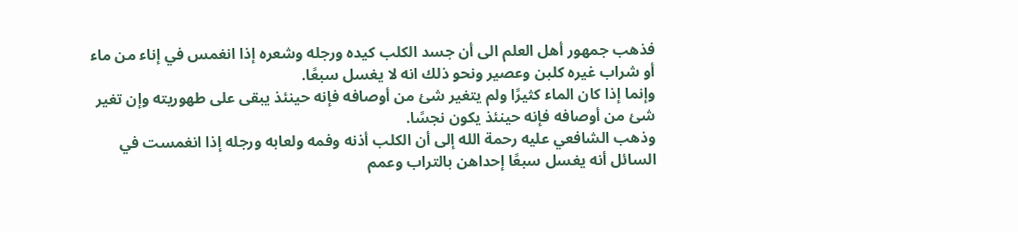فذهب جمهور أهل العلم الى أن جسد الكلب كيده ورجله وشعره إذا انغمس في إناء من ماء أو شراب غيره كلبن وعصير ونحو ذلك انه لا يغسل سبعًا.
وإنما إذا كان الماء كثيرًا ولم يتغير شئ من أوصافه فإنه حينئذ يبقى على طهوريته وإن تغير شئ من أوصافه فإنه حينئذ يكون نجسًا.
وذهب الشافعي عليه رحمة الله إلى أن الكلب أذنه وفمه ولعابه ورجله إذا انغمست في السائل أنه يغسل سبعًا إحداهن بالتراب وعمم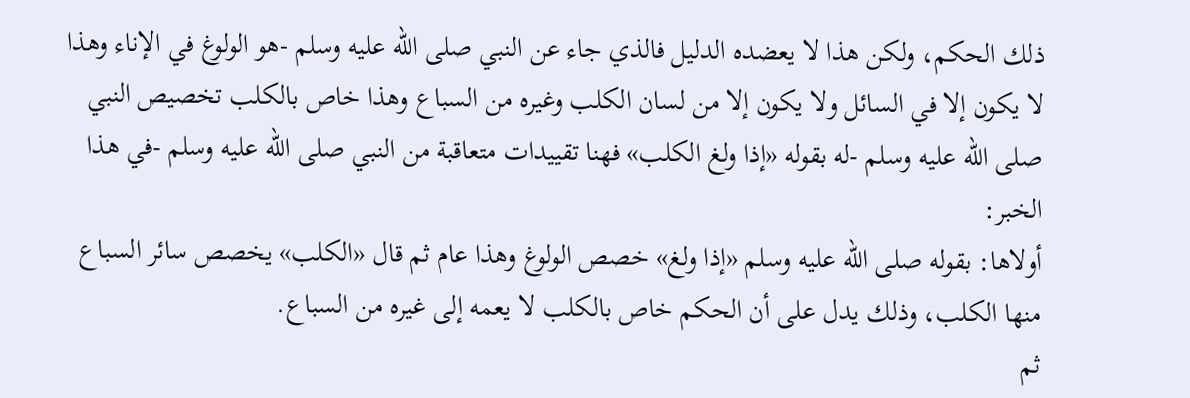ذلك الحكم، ولكن هذا لا يعضده الدليل فالذي جاء عن النبي صلى الله عليه وسلم -هو الولوغ في الإناء وهذا لا يكون إلا في السائل ولا يكون إلا من لسان الكلب وغيره من السباع وهذا خاص بالكلب تخصيص النبي صلى الله عليه وسلم -له بقوله «إذا ولغ الكلب» فهنا تقييدات متعاقبة من النبي صلى الله عليه وسلم -في هذا الخبر:
أولاها: بقوله صلى الله عليه وسلم «إذا ولغ» خصص الولوغ وهذا عام ثم قال «الكلب» يخصص سائر السباع منها الكلب، وذلك يدل على أن الحكم خاص بالكلب لا يعمه إلى غيره من السباع.
ثم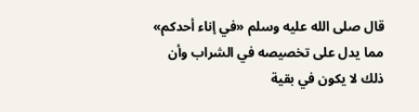قال صلى الله عليه وسلم «في إناء أحدكم» مما يدل على تخصيصه في الشراب وأن ذلك لا يكون في بقية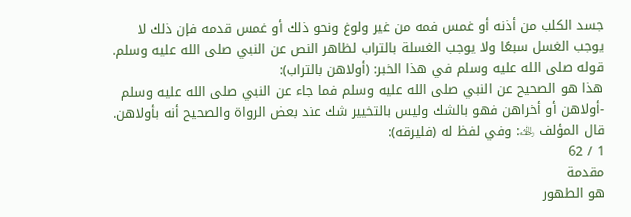جسد الكلب من أذنه أو غمس فمه من غير ولوغ ونحو ذلك أو غمس قدمه فإن ذلك لا يوجب الغسل سبعًا ولا يوجب الغسلة بالتراب لظاهر النص عن النبي صلى الله عليه وسلم.
قوله صلى الله عليه وسلم في هذا الخبر: (أولاهن بالتراب):
هذا هو الصحيح عن النبي صلى الله عليه وسلم فما جاء عن النبي صلى الله عليه وسلم -أولاهن أو أخراهن فهو بالشك وليس بالتخيير شك عند بعض الرواة والصحيح أنه بأولاهن.
قال المؤلف ﵀: وفي لفظ له (فليرقه):
1 / 62
مقدمة
هو الطهور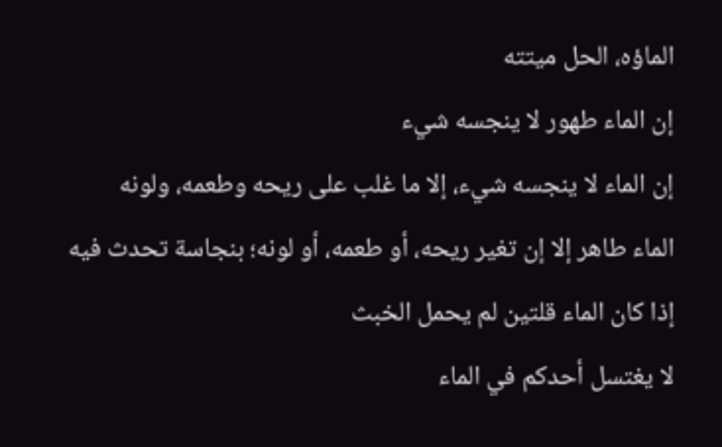الماؤه، الحل ميتته
إن الماء طهور لا ينجسه شيء
إن الماء لا ينجسه شيء، إلا ما غلب على ريحه وطعمه، ولونه
الماء طاهر إلا إن تغير ريحه، أو طعمه، أو لونه؛ بنجاسة تحدث فيه
إذا كان الماء قلتين لم يحمل الخبث
لا يغتسل أحدكم في الماء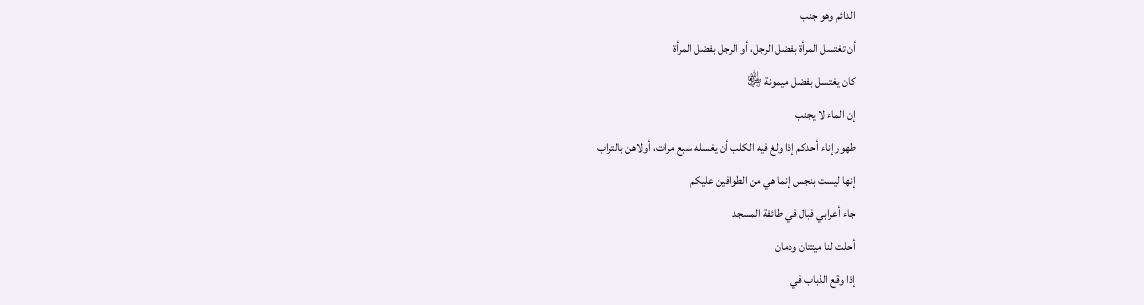الدائم وهو جنب
أن تغتسل المرأة بفضل الرجل، أو الرجل بفضل المرأة
كان يغتسل بفضل ميمونة ﵂
إن الماء لا يجنب
طهور إناء أحدكم إذا ولغ فيه الكلب أن يغسله سبع مرات، أولاهن بالتراب
إنها ليست بنجس إنما هي من الطوافين عليكم
جاء أعرابي فبال في طائفة المسجد
أحلت لنا ميتتان ودمان
إذا وقع الذباب في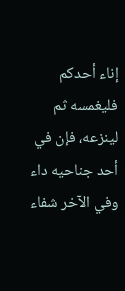إناء أحدكم فليغمسه ثم لينزعه، فإن في أحد جناحيه داء وفي الآخر شفاء